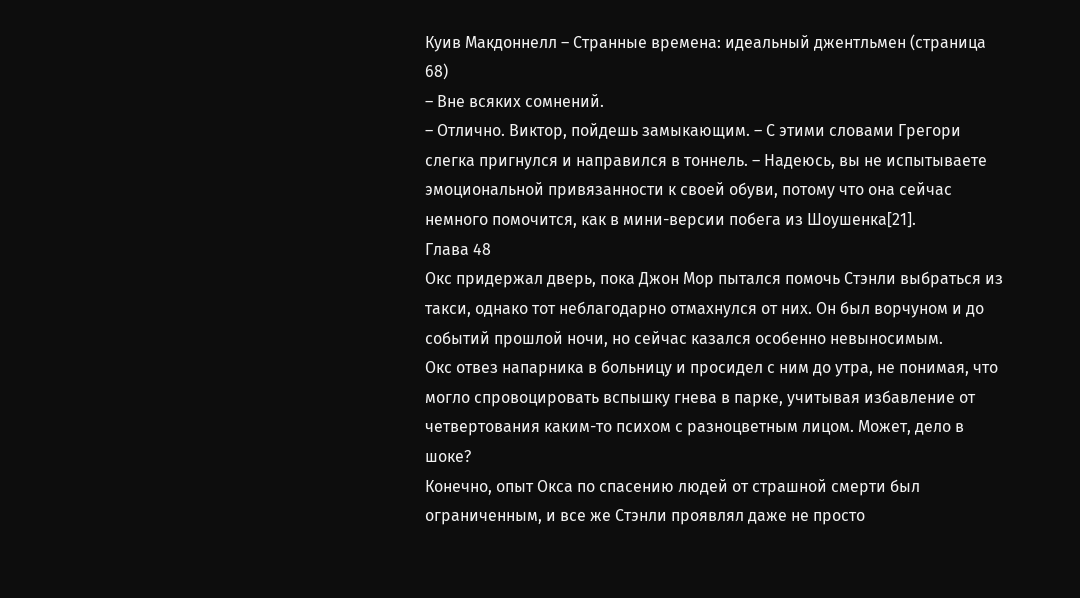Куив Макдоннелл – Странные времена: идеальный джентльмен (страница 68)
– Вне всяких сомнений.
– Отлично. Виктор, пойдешь замыкающим. – С этими словами Грегори слегка пригнулся и направился в тоннель. – Надеюсь, вы не испытываете эмоциональной привязанности к своей обуви, потому что она сейчас немного помочится, как в мини-версии побега из Шоушенка[21].
Глава 48
Окс придержал дверь, пока Джон Мор пытался помочь Стэнли выбраться из такси, однако тот неблагодарно отмахнулся от них. Он был ворчуном и до событий прошлой ночи, но сейчас казался особенно невыносимым.
Окс отвез напарника в больницу и просидел с ним до утра, не понимая, что могло спровоцировать вспышку гнева в парке, учитывая избавление от четвертования каким-то психом с разноцветным лицом. Может, дело в шоке?
Конечно, опыт Окса по спасению людей от страшной смерти был ограниченным, и все же Стэнли проявлял даже не просто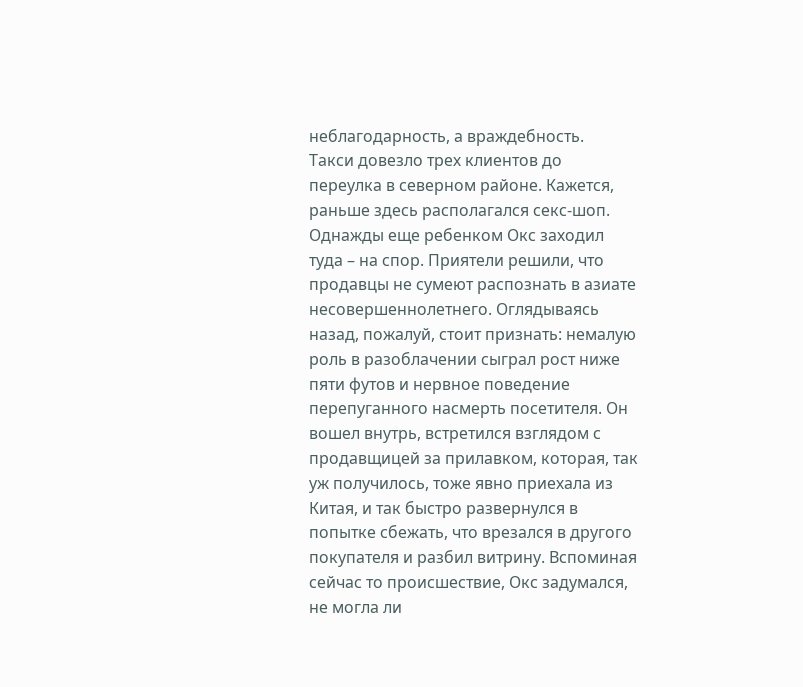неблагодарность, а враждебность.
Такси довезло трех клиентов до переулка в северном районе. Кажется, раньше здесь располагался секс-шоп. Однажды еще ребенком Окс заходил туда – на спор. Приятели решили, что продавцы не сумеют распознать в азиате несовершеннолетнего. Оглядываясь назад, пожалуй, стоит признать: немалую роль в разоблачении сыграл рост ниже пяти футов и нервное поведение перепуганного насмерть посетителя. Он вошел внутрь, встретился взглядом с продавщицей за прилавком, которая, так уж получилось, тоже явно приехала из Китая, и так быстро развернулся в попытке сбежать, что врезался в другого покупателя и разбил витрину. Вспоминая сейчас то происшествие, Окс задумался, не могла ли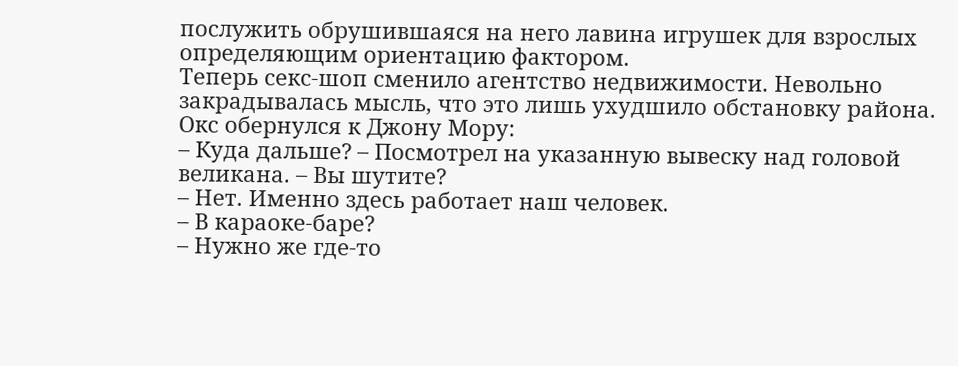послужить обрушившаяся на него лавина игрушек для взрослых определяющим ориентацию фактором.
Теперь секс-шоп сменило агентство недвижимости. Невольно закрадывалась мысль, что это лишь ухудшило обстановку района.
Окс обернулся к Джону Мору:
– Куда дальше? – Посмотрел на указанную вывеску над головой великана. – Вы шутите?
– Нет. Именно здесь работает наш человек.
– В караоке-баре?
– Нужно же где-то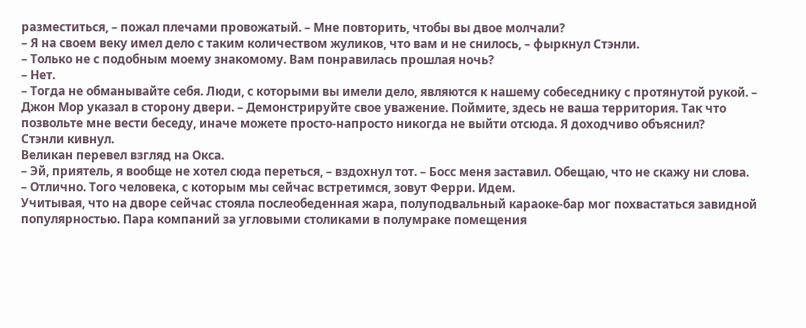разместиться, – пожал плечами провожатый. – Мне повторить, чтобы вы двое молчали?
– Я на своем веку имел дело с таким количеством жуликов, что вам и не снилось, – фыркнул Стэнли.
– Только не с подобным моему знакомому. Вам понравилась прошлая ночь?
– Нет.
– Тогда не обманывайте себя. Люди, с которыми вы имели дело, являются к нашему собеседнику с протянутой рукой. – Джон Мор указал в сторону двери. – Демонстрируйте свое уважение. Поймите, здесь не ваша территория. Так что позвольте мне вести беседу, иначе можете просто-напросто никогда не выйти отсюда. Я доходчиво объяснил?
Стэнли кивнул.
Великан перевел взгляд на Окса.
– Эй, приятель, я вообще не хотел сюда переться, – вздохнул тот. – Босс меня заставил. Обещаю, что не скажу ни слова.
– Отлично. Того человека, с которым мы сейчас встретимся, зовут Ферри. Идем.
Учитывая, что на дворе сейчас стояла послеобеденная жара, полуподвальный караоке-бар мог похвастаться завидной популярностью. Пара компаний за угловыми столиками в полумраке помещения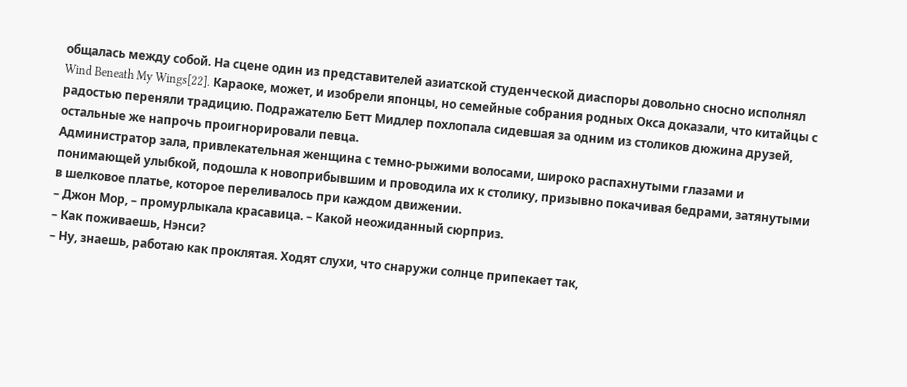общалась между собой. На сцене один из представителей азиатской студенческой диаспоры довольно сносно исполнял Wind Beneath My Wings[22]. Караоке, может, и изобрели японцы, но семейные собрания родных Окса доказали, что китайцы с радостью переняли традицию. Подражателю Бетт Мидлер похлопала сидевшая за одним из столиков дюжина друзей, остальные же напрочь проигнорировали певца.
Администратор зала, привлекательная женщина с темно-рыжими волосами, широко распахнутыми глазами и понимающей улыбкой, подошла к новоприбывшим и проводила их к столику, призывно покачивая бедрами, затянутыми в шелковое платье, которое переливалось при каждом движении.
– Джон Мор, – промурлыкала красавица. – Какой неожиданный сюрприз.
– Как поживаешь, Нэнси?
– Ну, знаешь, работаю как проклятая. Ходят слухи, что снаружи солнце припекает так,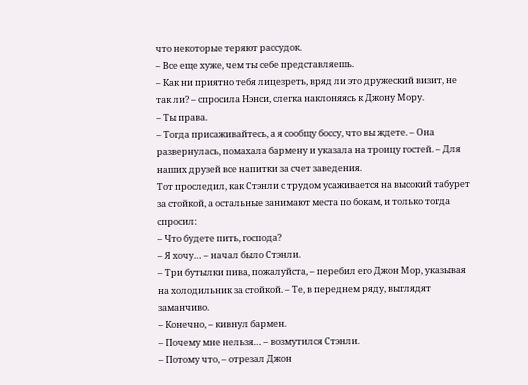что некоторые теряют рассудок.
– Все еще хуже, чем ты себе представляешь.
– Как ни приятно тебя лицезреть, вряд ли это дружеский визит, не так ли? – спросила Нэнси, слегка наклоняясь к Джону Мору.
– Ты права.
– Тогда присаживайтесь, а я сообщу боссу, что вы ждете. – Она развернулась, помахала бармену и указала на троицу гостей. – Для наших друзей все напитки за счет заведения.
Тот проследил, как Стэнли с трудом усаживается на высокий табурет за стойкой, а остальные занимают места по бокам, и только тогда спросил:
– Что будете пить, господа?
– Я хочу… – начал было Стэнли.
– Три бутылки пива, пожалуйста, – перебил его Джон Мор, указывая на холодильник за стойкой. – Те, в переднем ряду, выглядят заманчиво.
– Конечно, – кивнул бармен.
– Почему мне нельзя… – возмутился Стэнли.
– Потому что, – отрезал Джон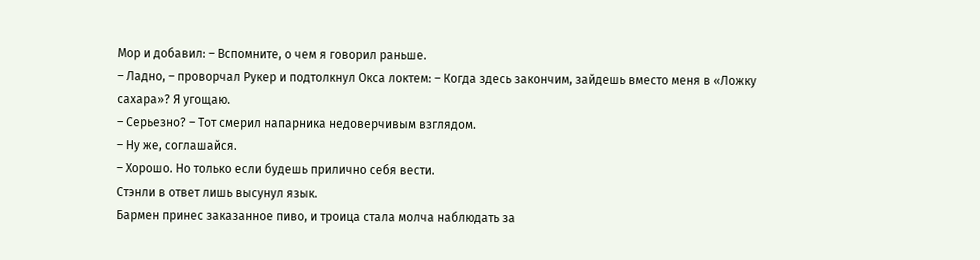Мор и добавил: – Вспомните, о чем я говорил раньше.
– Ладно, – проворчал Рукер и подтолкнул Окса локтем: – Когда здесь закончим, зайдешь вместо меня в «Ложку сахара»? Я угощаю.
– Серьезно? – Тот смерил напарника недоверчивым взглядом.
– Ну же, соглашайся.
– Хорошо. Но только если будешь прилично себя вести.
Стэнли в ответ лишь высунул язык.
Бармен принес заказанное пиво, и троица стала молча наблюдать за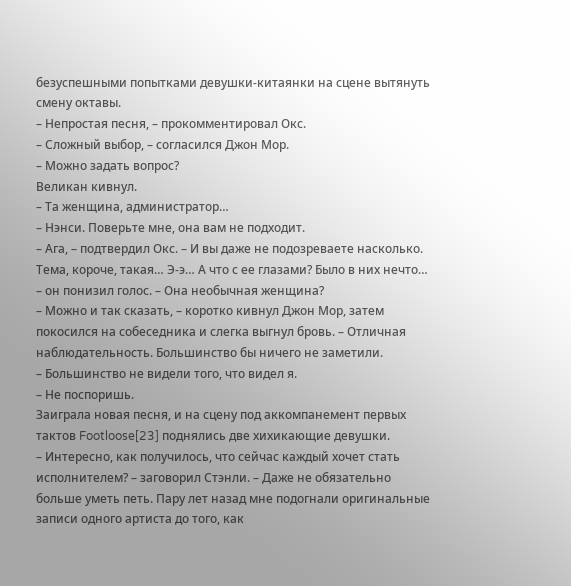безуспешными попытками девушки-китаянки на сцене вытянуть смену октавы.
– Непростая песня, – прокомментировал Окс.
– Сложный выбор, – согласился Джон Мор.
– Можно задать вопрос?
Великан кивнул.
– Та женщина, администратор…
– Нэнси. Поверьте мне, она вам не подходит.
– Ага, – подтвердил Окс. – И вы даже не подозреваете насколько. Тема, короче, такая… Э-э… А что с ее глазами? Было в них нечто… – он понизил голос. – Она необычная женщина?
– Можно и так сказать, – коротко кивнул Джон Мор, затем покосился на собеседника и слегка выгнул бровь. – Отличная наблюдательность. Большинство бы ничего не заметили.
– Большинство не видели того, что видел я.
– Не поспоришь.
Заиграла новая песня, и на сцену под аккомпанемент первых тактов Footloose[23] поднялись две хихикающие девушки.
– Интересно, как получилось, что сейчас каждый хочет стать исполнителем? – заговорил Стэнли. – Даже не обязательно больше уметь петь. Пару лет назад мне подогнали оригинальные записи одного артиста до того, как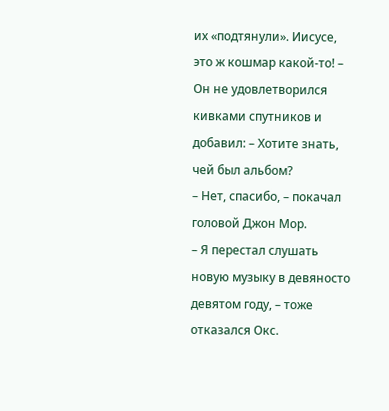их «подтянули». Иисусе, это ж кошмар какой-то! – Он не удовлетворился кивками спутников и добавил: – Хотите знать, чей был альбом?
– Нет, спасибо, – покачал головой Джон Мор.
– Я перестал слушать новую музыку в девяносто девятом году, – тоже отказался Окс.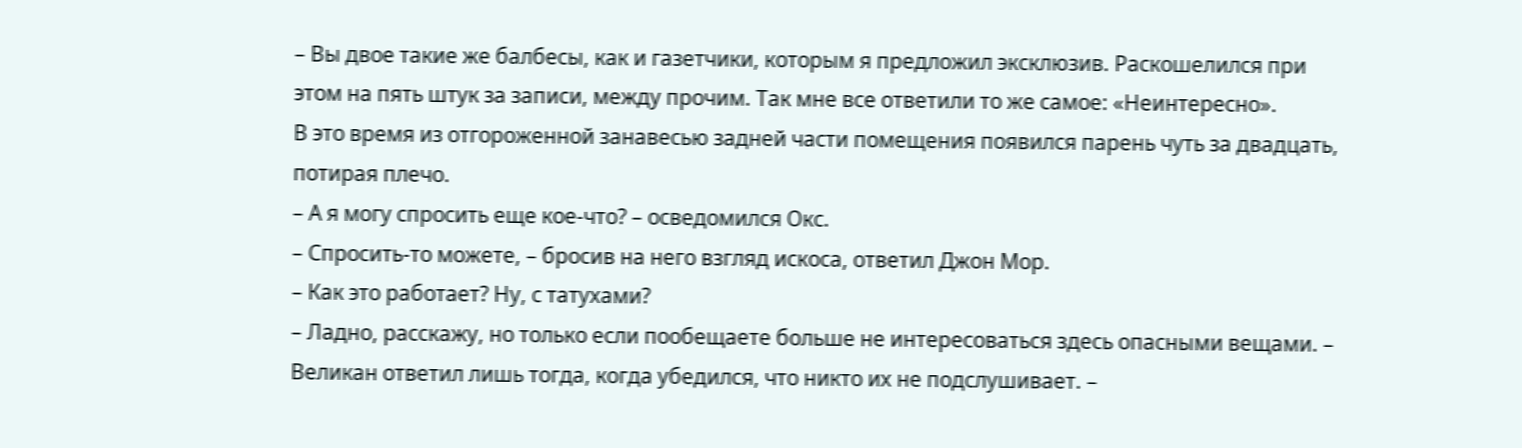– Вы двое такие же балбесы, как и газетчики, которым я предложил эксклюзив. Раскошелился при этом на пять штук за записи, между прочим. Так мне все ответили то же самое: «Неинтересно».
В это время из отгороженной занавесью задней части помещения появился парень чуть за двадцать, потирая плечо.
– А я могу спросить еще кое-что? – осведомился Окс.
– Спросить-то можете, – бросив на него взгляд искоса, ответил Джон Мор.
– Как это работает? Ну, с татухами?
– Ладно, расскажу, но только если пообещаете больше не интересоваться здесь опасными вещами. – Великан ответил лишь тогда, когда убедился, что никто их не подслушивает. –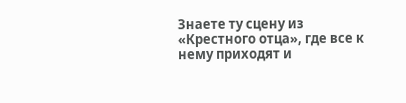Знаете ту сцену из «Крестного отца», где все к нему приходят и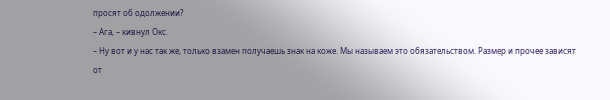просят об одолжении?
– Ага, – кивнул Окс.
– Ну вот и у нас так же, только взамен получаешь знак на коже. Мы называем это обязательством. Размер и прочее зависят от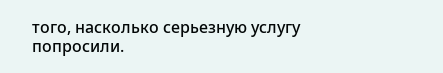того, насколько серьезную услугу попросили.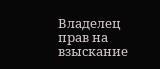Владелец прав на взыскание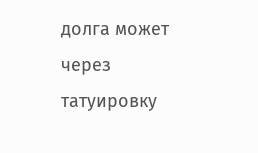долга может через татуировку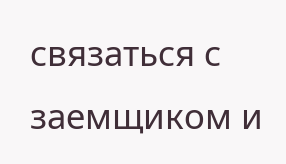связаться с заемщиком и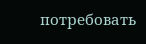потребовать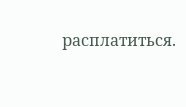расплатиться.